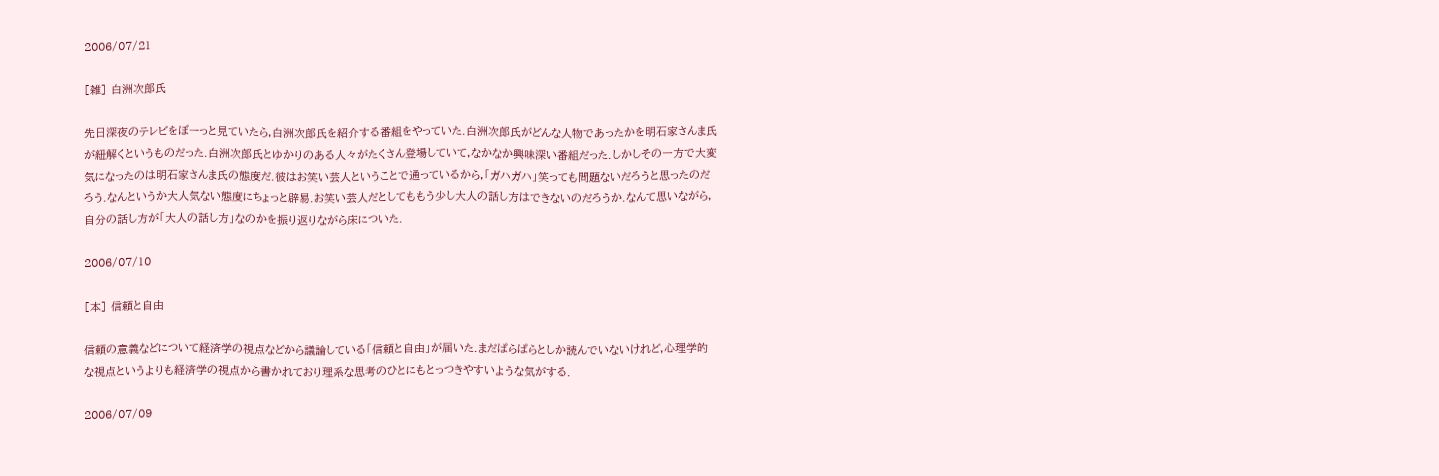2006/07/21

[雑] 白洲次郎氏

先日深夜のテレビをぼーっと見ていたら,白洲次郎氏を紹介する番組をやっていた.白洲次郎氏がどんな人物であったかを明石家さんま氏が紐解くというものだった.白洲次郎氏とゆかりのある人々がたくさん登場していて,なかなか興味深い番組だった.しかしその一方で大変気になったのは明石家さんま氏の態度だ.彼はお笑い芸人ということで通っているから,「ガハガハ」笑っても問題ないだろうと思ったのだろう.なんというか大人気ない態度にちょっと辟易.お笑い芸人だとしてももう少し大人の話し方はできないのだろうか.なんて思いながら,自分の話し方が「大人の話し方」なのかを振り返りながら床についた.

2006/07/10

[本] 信頼と自由

信頼の意義などについて経済学の視点などから議論している「信頼と自由」が届いた.まだぱらぱらとしか読んでいないけれど,心理学的な視点というよりも経済学の視点から書かれており理系な思考のひとにもとっつきやすいような気がする.

2006/07/09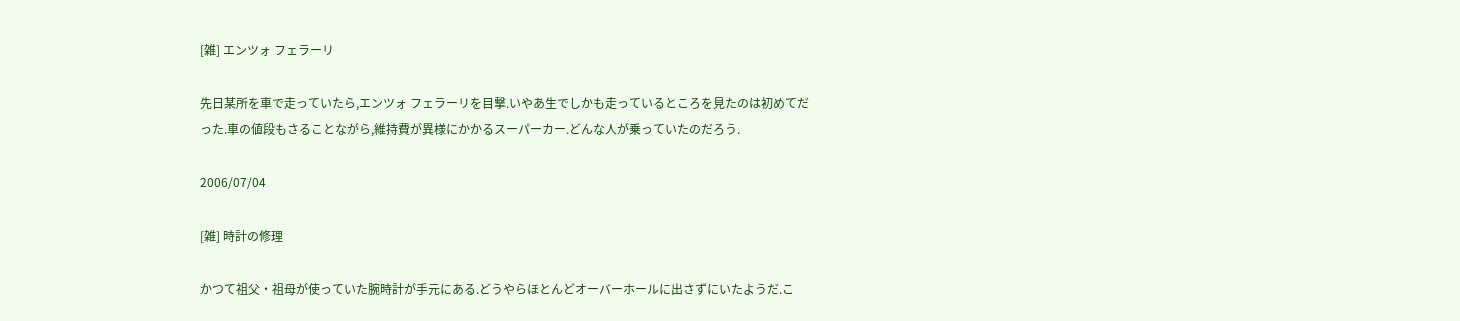[雑] エンツォ フェラーリ

先日某所を車で走っていたら,エンツォ フェラーリを目撃.いやあ生でしかも走っているところを見たのは初めてだった.車の値段もさることながら,維持費が異様にかかるスーパーカー.どんな人が乗っていたのだろう.

2006/07/04

[雑] 時計の修理

かつて祖父・祖母が使っていた腕時計が手元にある.どうやらほとんどオーバーホールに出さずにいたようだ.こ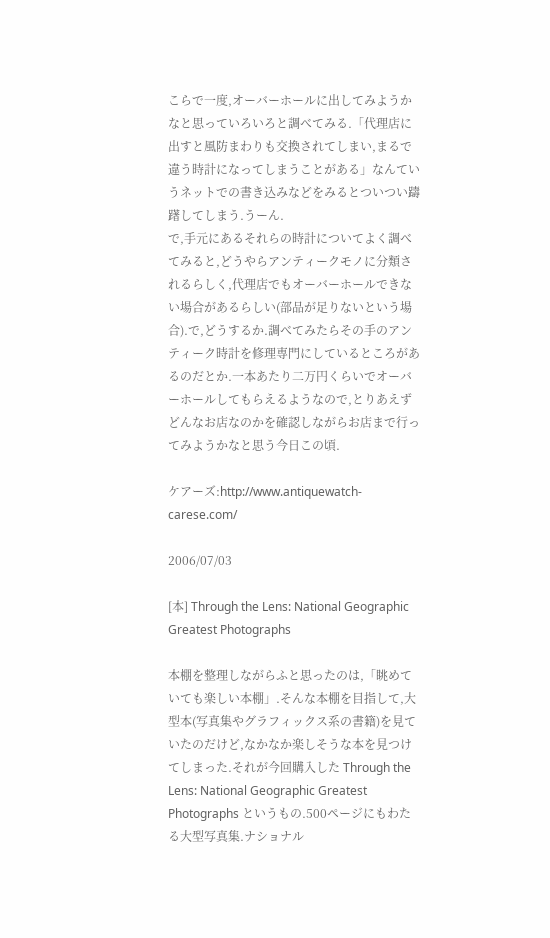こらで一度,オーバーホールに出してみようかなと思っていろいろと調べてみる.「代理店に出すと風防まわりも交換されてしまい,まるで違う時計になってしまうことがある」なんていうネットでの書き込みなどをみるとついつい躊躇してしまう.うーん.
で,手元にあるそれらの時計についてよく調べてみると,どうやらアンティークモノに分類されるらしく,代理店でもオーバーホールできない場合があるらしい(部品が足りないという場合).で,どうするか.調べてみたらその手のアンティーク時計を修理専門にしているところがあるのだとか.一本あたり二万円くらいでオーバーホールしてもらえるようなので,とりあえずどんなお店なのかを確認しながらお店まで行ってみようかなと思う今日この頃.

ケアーズ:http://www.antiquewatch-carese.com/

2006/07/03

[本] Through the Lens: National Geographic Greatest Photographs

本棚を整理しながらふと思ったのは,「眺めていても楽しい本棚」.そんな本棚を目指して,大型本(写真集やグラフィックス系の書籍)を見ていたのだけど,なかなか楽しそうな本を見つけてしまった.それが今回購入した Through the Lens: National Geographic Greatest Photographs というもの.500ページにもわたる大型写真集.ナショナル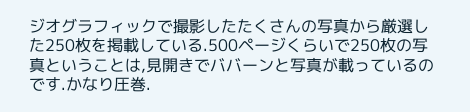ジオグラフィックで撮影したたくさんの写真から厳選した250枚を掲載している.500ページくらいで250枚の写真ということは,見開きでババーンと写真が載っているのです.かなり圧巻.